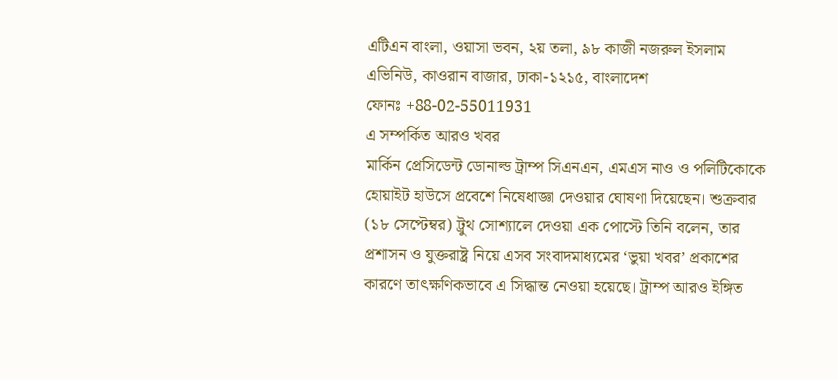এটিএন বাংলা, ওয়াসা ভবন, ২য় তলা, ৯৮ কাজী নজরুল ইসলাম এভিনিউ, কাওরান বাজার, ঢাকা-১২১৫, বাংলাদেশ
ফোনঃ +88-02-55011931
এ সম্পর্কিত আরও খবর
মার্কিন প্রেসিডেন্ট ডোনাল্ড ট্রাম্প সিএনএন, এমএস নাও ও পলিটিকোকে হোয়াইট হাউসে প্রবেশে নিষেধাজ্ঞা দেওয়ার ঘোষণা দিয়েছেন। শুক্রবার (১৮ সেপ্টেম্বর) ট্রুথ সোশ্যালে দেওয়া এক পোস্টে তিনি বলেন, তার প্রশাসন ও যুক্তরাষ্ট্র নিয়ে এসব সংবাদমাধ্যমের ‘ভুয়া খবর’ প্রকাশের কারণে তাৎক্ষণিকভাবে এ সিদ্ধান্ত নেওয়া হয়েছে। ট্রাম্প আরও ইঙ্গিত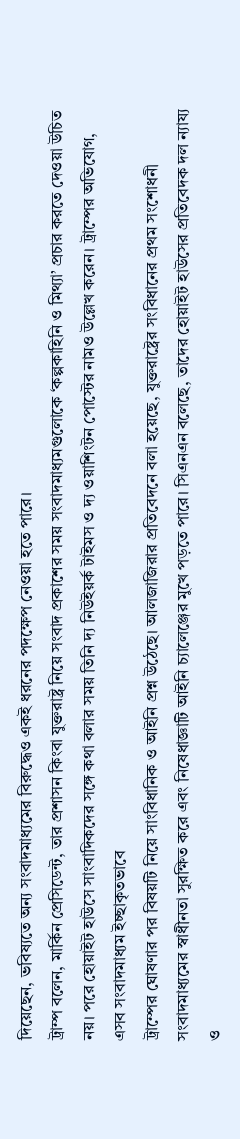দিয়েছেন, ভবিষ্যতে অন্য সংবাদমাধ্যমের বিরুদ্ধেও একই ধরনের পদক্ষেপ নেওয়া হতে পারে।
ট্রাম্প বলেন, মার্কিন প্রেসিডেন্ট, তার প্রশাসন কিংবা যুক্তরাষ্ট্র নিয়ে সংবাদ প্রকাশের সময় সংবাদমাধ্যমগুলোকে ‘কল্পকাহিনি ও মিথ্যা’ প্রচার করতে দেওয়া উচিত নয়। পরে হোয়াইট হাউসে সাংবাদিকদের সঙ্গে কথা বলার সময় তিনি দ্য নিউইয়র্ক টাইমস ও দ্য ওয়াশিংটন পোস্টের নামও উল্লেখ করেন। ট্রাম্পের অভিযোগ, এসব সংবাদমাধ্যম ইচ্ছাকৃতভাবে
ট্রাম্পের ঘোষণার পর বিষয়টি নিয়ে সাংবিধানিক ও আইনি প্রশ্ন উঠেছে। আলজাজিরার প্রতিবেদনে বলা হয়েছে, যুক্তরাষ্ট্রের সংবিধানের প্রথম সংশোধনী সংবাদমাধ্যমের স্বাধীনতা সুরক্ষিত করে এবং নিষেধাজ্ঞাটি আইনি চ্যালেঞ্জের মুখে পড়তে পারে। সিএনএন বলেছে, তাদের হোয়াইট হাউসের প্রতিবেদক দল ন্যায্য ও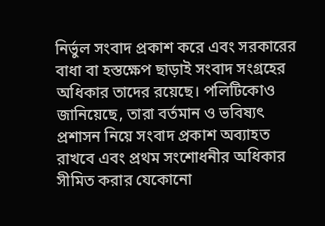নির্ভুল সংবাদ প্রকাশ করে এবং সরকারের বাধা বা হস্তক্ষেপ ছাড়াই সংবাদ সংগ্রহের অধিকার তাদের রয়েছে। পলিটিকোও জানিয়েছে, তারা বর্তমান ও ভবিষ্যৎ প্রশাসন নিয়ে সংবাদ প্রকাশ অব্যাহত রাখবে এবং প্রথম সংশোধনীর অধিকার সীমিত করার যেকোনো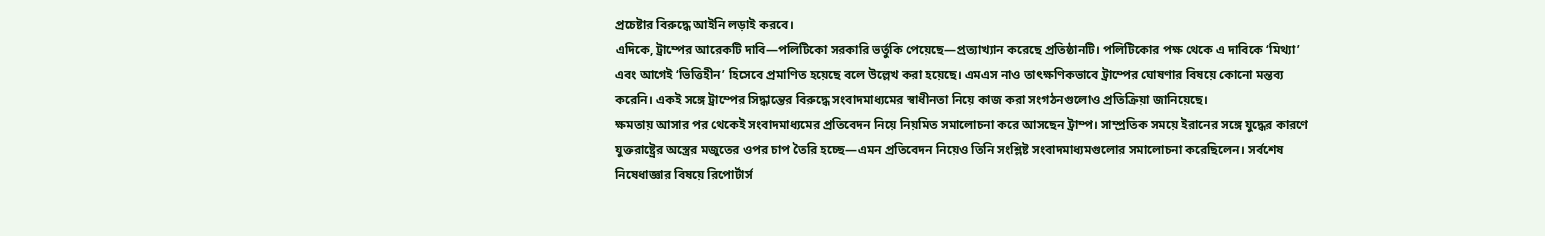প্রচেষ্টার বিরুদ্ধে আইনি লড়াই করবে।
এদিকে, ট্রাম্পের আরেকটি দাবি—পলিটিকো সরকারি ভর্তুকি পেয়েছে—প্রত্যাখ্যান করেছে প্রতিষ্ঠানটি। পলিটিকোর পক্ষ থেকে এ দাবিকে ‘মিথ্যা’ এবং আগেই ‘ভিত্তিহীন’ হিসেবে প্রমাণিত হয়েছে বলে উল্লেখ করা হয়েছে। এমএস নাও তাৎক্ষণিকভাবে ট্রাম্পের ঘোষণার বিষয়ে কোনো মন্তব্য করেনি। একই সঙ্গে ট্রাম্পের সিদ্ধান্তের বিরুদ্ধে সংবাদমাধ্যমের স্বাধীনতা নিয়ে কাজ করা সংগঠনগুলোও প্রতিক্রিয়া জানিয়েছে।
ক্ষমতায় আসার পর থেকেই সংবাদমাধ্যমের প্রতিবেদন নিয়ে নিয়মিত সমালোচনা করে আসছেন ট্রাম্প। সাম্প্রতিক সময়ে ইরানের সঙ্গে যুদ্ধের কারণে যুক্তরাষ্ট্রের অস্ত্রের মজুতের ওপর চাপ তৈরি হচ্ছে—এমন প্রতিবেদন নিয়েও তিনি সংশ্লিষ্ট সংবাদমাধ্যমগুলোর সমালোচনা করেছিলেন। সর্বশেষ নিষেধাজ্ঞার বিষয়ে রিপোর্টার্স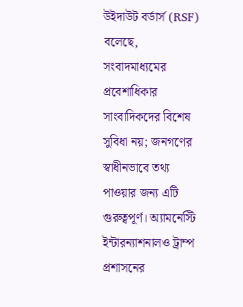উইদাউট বর্ডার্স (RSF) বলেছে, সংবাদমাধ্যমের প্রবেশাধিকার সাংবাদিকদের বিশেষ সুবিধা নয়; জনগণের স্বাধীনভাবে তথ্য পাওয়ার জন্য এটি গুরুত্বপূর্ণ। অ্যামনেস্টি ইন্টারন্যাশনালও ট্রাম্প প্রশাসনের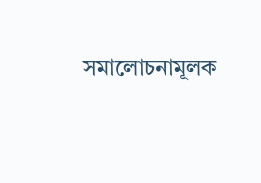সমালোচনামূলক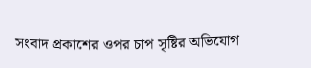সংবাদ প্রকাশের ওপর চাপ সৃষ্টির অভিযোগ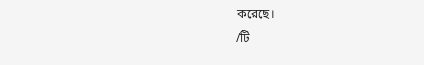করেছে।
/টি